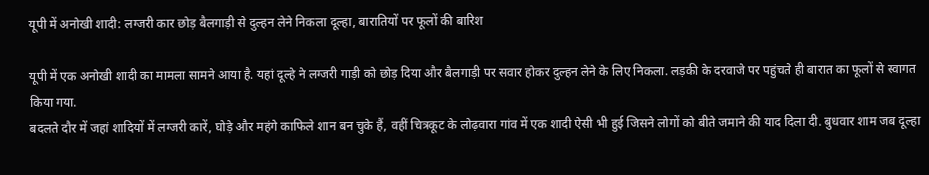यूपी में अनोखी शादी: लग्जरी कार छोड़ बैलगाड़ी से दुल्हन लेने निकला दूल्हा, बारातियों पर फूलों की बारिश

यूपी में एक अनोखी शादी का मामला सामने आया है. यहां दूल्हे ने लग्जरी गाड़ी को छोड़ दिया और बैलगाड़ी पर सवार होकर दुल्हन लेने के लिए निकला. लड़की के दरवाजे पर पहुंचते ही बारात का फूलों से स्वागत किया गया.
बदलते दौर में जहां शादियों में लग्जरी कारें, घोड़े और महंगे काफिले शान बन चुके हैं, वहीं चित्रकूट के लोढ़वारा गांव में एक शादी ऐसी भी हुई जिसने लोगों को बीते जमाने की याद दिला दी. बुधवार शाम जब दूल्हा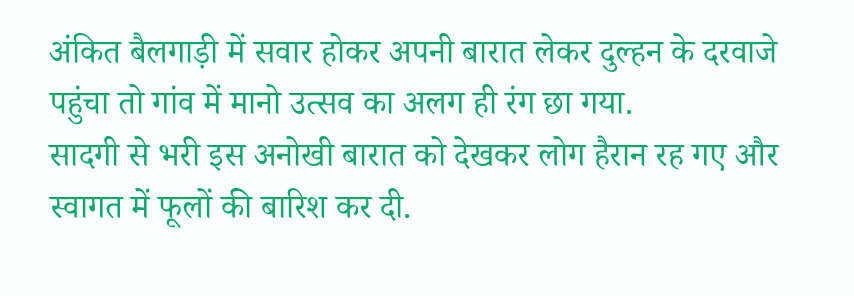अंकित बैलगाड़ी में सवार होकर अपनी बारात लेकर दुल्हन के दरवाजे पहुंचा तो गांव में मानो उत्सव का अलग ही रंग छा गया.
सादगी से भरी इस अनोखी बारात को देखकर लोग हैरान रह गए और स्वागत में फूलों की बारिश कर दी.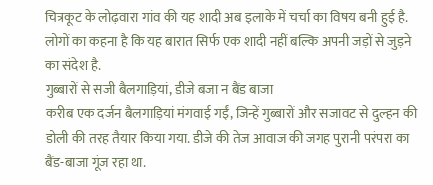चित्रकूट के लोढ़वारा गांव की यह शादी अब इलाके में चर्चा का विषय बनी हुई है. लोगों का कहना है कि यह बारात सिर्फ एक शादी नहीं बल्कि अपनी जड़ों से जुड़ने का संदेश है.
गुब्बारों से सजी बैलगाड़ियां, डीजे बजा न बैंड बाजा
करीब एक दर्जन बैलगाड़ियां मंगवाई गईं, जिन्हें गुब्बारों और सजावट से दुल्हन की डोली की तरह तैयार किया गया. डीजे की तेज आवाज की जगह पुरानी परंपरा का बैंड-बाजा गूंज रहा था.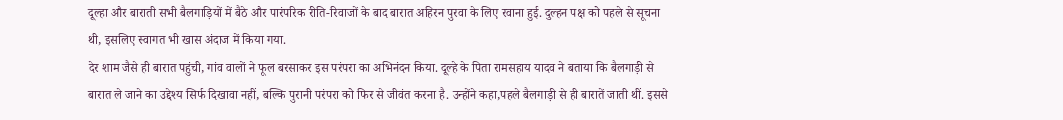दूल्हा और बाराती सभी बैलगाड़ियों में बैठे और पारंपरिक रीति-रिवाजों के बाद बारात अहिरन पुरवा के लिए रवाना हुई. दुल्हन पक्ष को पहले से सूचना थी, इसलिए स्वागत भी खास अंदाज में किया गया.
देर शाम जैसे ही बारात पहुंची, गांव वालों ने फूल बरसाकर इस परंपरा का अभिनंदन किया. दूल्हे के पिता रामसहाय यादव ने बताया कि बैलगाड़ी से बारात ले जाने का उद्देश्य सिर्फ दिखावा नहीं, बल्कि पुरानी परंपरा को फिर से जीवंत करना है. उन्होंने कहा,पहले बैलगाड़ी से ही बारातें जाती थीं. इससे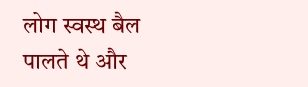लोग स्वस्थ बैल पालते थे और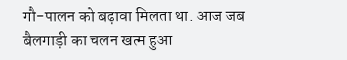गौ-पालन को बढ़ावा मिलता था. आज जब बैलगाड़ी का चलन खत्म हुआ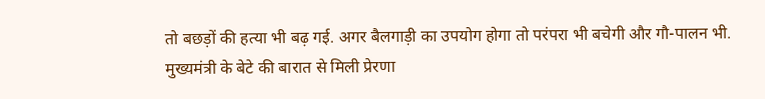तो बछड़ों की हत्या भी बढ़ गई. अगर बैलगाड़ी का उपयोग होगा तो परंपरा भी बचेगी और गौ-पालन भी.
मुख्यमंत्री के बेटे की बारात से मिली प्रेरणा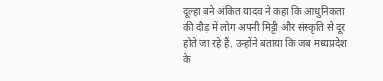दूल्हा बने अंकित यादव ने कहा कि आधुनिकता की दौड़ में लोग अपनी मिट्टी और संस्कृति से दूर होते जा रहे हैं. उन्होंने बताया कि जब मध्यप्रदेश के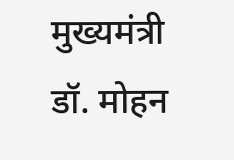मुख्यमंत्री डॉ. मोहन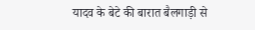यादव के बेटे की बारात बैलगाड़ी से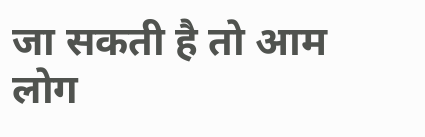जा सकती है तो आम लोग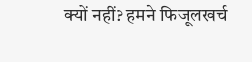क्यों नहीं? हमने फिजूलखर्च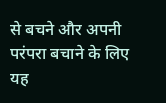से बचने और अपनी परंपरा बचाने के लिए यह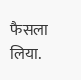फैसला लिया.